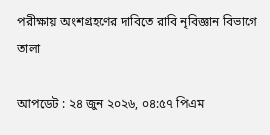পরীক্ষায় অংশগ্রহণের দাবিতে রাবি নৃবিজ্ঞান বিভাগে তালা

আপডেট : ২৪ জুন ২০২৬, ০৪:৫৭ পিএম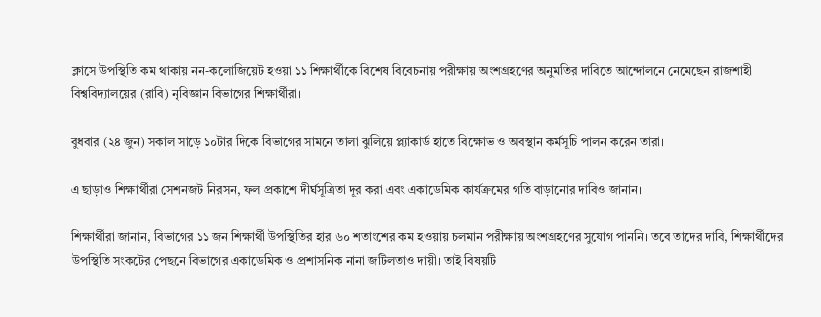ক্লাসে উপস্থিতি কম থাকায় নন-কলোজিয়েট হওয়া ১১ শিক্ষার্থীকে বিশেষ বিবেচনায় পরীক্ষায় অংশগ্রহণের অনুমতির দাবিতে আন্দোলনে নেমেছেন রাজশাহী বিশ্ববিদ্যালয়ের (রাবি) নৃবিজ্ঞান বিভাগের শিক্ষার্থীরা।

বুধবার (২৪ জুন) সকাল সাড়ে ১০টার দিকে বিভাগের সামনে তালা ঝুলিয়ে প্ল্যাকার্ড হাতে বিক্ষোভ ও অবস্থান কর্মসূচি পালন করেন তারা।

এ ছাড়াও শিক্ষার্থীরা সেশনজট নিরসন, ফল প্রকাশে দীর্ঘসূত্রিতা দূর করা এবং একাডেমিক কার্যক্রমের গতি বাড়ানোর দাবিও জানান।

শিক্ষার্থীরা জানান, বিভাগের ১১ জন শিক্ষার্থী উপস্থিতির হার ৬০ শতাংশের কম হওয়ায় চলমান পরীক্ষায় অংশগ্রহণের সুযোগ পাননি। তবে তাদের দাবি, শিক্ষার্থীদের উপস্থিতি সংকটের পেছনে বিভাগের একাডেমিক ও প্রশাসনিক নানা জটিলতাও দায়ী। তাই বিষয়টি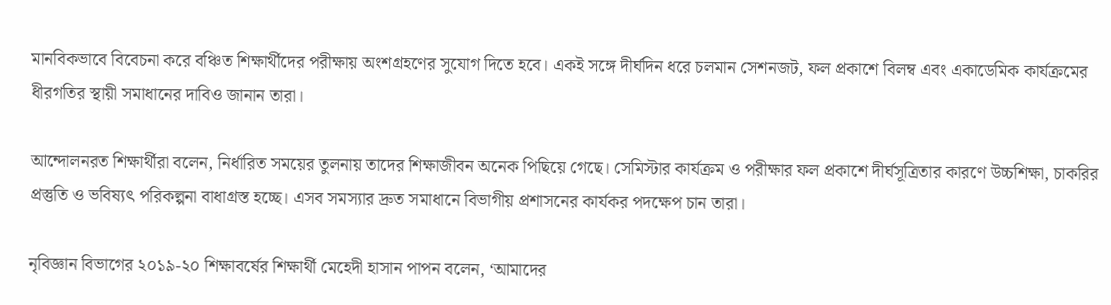মানবিকভাবে বিবেচনা করে বঞ্চিত শিক্ষার্থীদের পরীক্ষায় অংশগ্রহণের সুযোগ দিতে হবে। একই সঙ্গে দীর্ঘদিন ধরে চলমান সেশনজট, ফল প্রকাশে বিলম্ব এবং একাডেমিক কার্যক্রমের ধীরগতির স্থায়ী সমাধানের দাবিও জানান তারা।

আন্দোলনরত শিক্ষার্থীরা বলেন, নির্ধারিত সময়ের তুলনায় তাদের শিক্ষাজীবন অনেক পিছিয়ে গেছে। সেমিস্টার কার্যক্রম ও পরীক্ষার ফল প্রকাশে দীর্ঘসূত্রিতার কারণে উচ্চশিক্ষা, চাকরির প্রস্তুতি ও ভবিষ্যৎ পরিকল্পনা বাধাগ্রস্ত হচ্ছে। এসব সমস্যার দ্রুত সমাধানে বিভাগীয় প্রশাসনের কার্যকর পদক্ষেপ চান তারা।

নৃবিজ্ঞান বিভাগের ২০১৯-২০ শিক্ষাবর্ষের শিক্ষার্থী মেহেদী হাসান পাপন বলেন, ‘আমাদের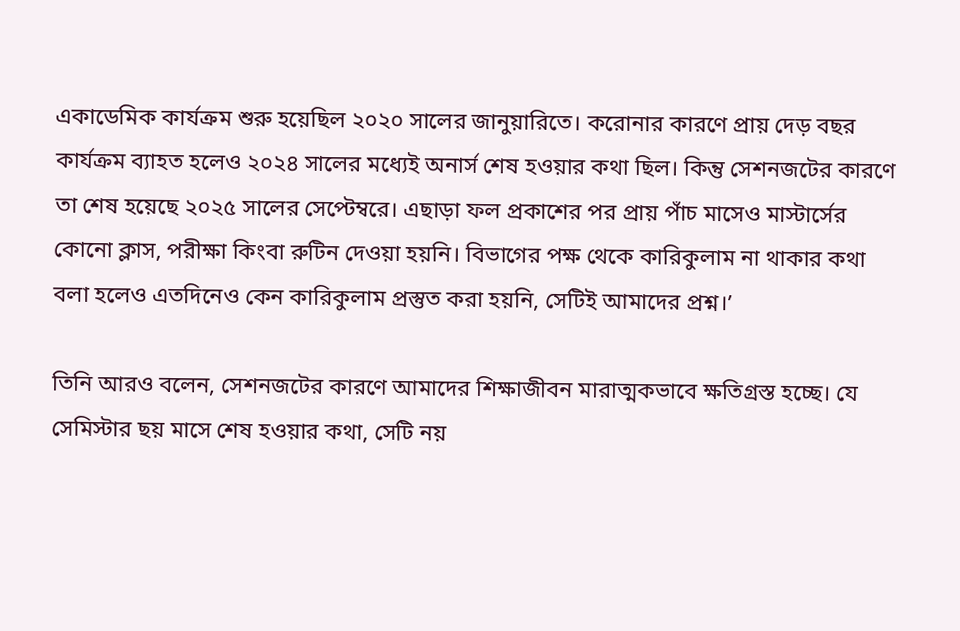একাডেমিক কার্যক্রম শুরু হয়েছিল ২০২০ সালের জানুয়ারিতে। করোনার কারণে প্রায় দেড় বছর কার্যক্রম ব্যাহত হলেও ২০২৪ সালের মধ্যেই অনার্স শেষ হওয়ার কথা ছিল। কিন্তু সেশনজটের কারণে তা শেষ হয়েছে ২০২৫ সালের সেপ্টেম্বরে। এছাড়া ফল প্রকাশের পর প্রায় পাঁচ মাসেও মাস্টার্সের কোনো ক্লাস, পরীক্ষা কিংবা রুটিন দেওয়া হয়নি। বিভাগের পক্ষ থেকে কারিকুলাম না থাকার কথা বলা হলেও এতদিনেও কেন কারিকুলাম প্রস্তুত করা হয়নি, সেটিই আমাদের প্রশ্ন।’

তিনি আরও বলেন, সেশনজটের কারণে আমাদের শিক্ষাজীবন মারাত্মকভাবে ক্ষতিগ্রস্ত হচ্ছে। যে সেমিস্টার ছয় মাসে শেষ হওয়ার কথা, সেটি নয়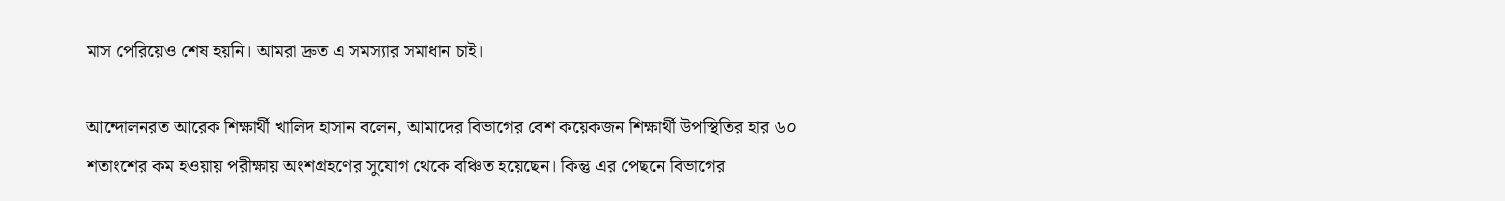মাস পেরিয়েও শেষ হয়নি। আমরা দ্রুত এ সমস্যার সমাধান চাই।

আন্দোলনরত আরেক শিক্ষার্থী খালিদ হাসান বলেন, আমাদের বিভাগের বেশ কয়েকজন শিক্ষার্থী উপস্থিতির হার ৬০ শতাংশের কম হওয়ায় পরীক্ষায় অংশগ্রহণের সুযোগ থেকে বঞ্চিত হয়েছেন। কিন্তু এর পেছনে বিভাগের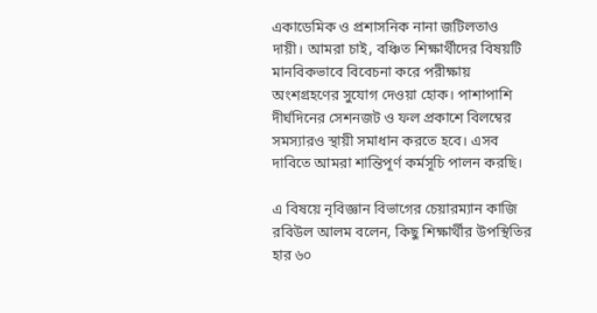একাডেমিক ও প্রশাসনিক নানা জটিলতাও দায়ী। আমরা চাই, বঞ্চিত শিক্ষার্থীদের বিষয়টি মানবিকভাবে বিবেচনা করে পরীক্ষায় অংশগ্রহণের সুযোগ দেওয়া হোক। পাশাপাশি দীর্ঘদিনের সেশনজট ও ফল প্রকাশে বিলম্বের সমস্যারও স্থায়ী সমাধান করতে হবে। এসব দাবিতে আমরা শান্তিপূর্ণ কর্মসূচি পালন করছি।

এ বিষয়ে নৃবিজ্ঞান বিভাগের চেয়ারম্যান কাজি রবিউল আলম বলেন, কিছু শিক্ষার্থীর উপস্থিতির হার ৬০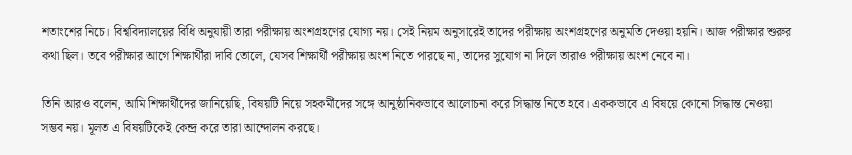শতাংশের নিচে। বিশ্ববিদ্যালয়ের বিধি অনুযায়ী তারা পরীক্ষায় অংশগ্রহণের যোগ্য নয়। সেই নিয়ম অনুসারেই তাদের পরীক্ষায় অংশগ্রহণের অনুমতি দেওয়া হয়নি। আজ পরীক্ষার শুরুর কথা ছিল। তবে পরীক্ষার আগে শিক্ষার্থীরা দাবি তোলে, যেসব শিক্ষার্থী পরীক্ষায় অংশ নিতে পারছে না, তাদের সুযোগ না দিলে তারাও পরীক্ষায় অংশ নেবে না।

তিনি আরও বলেন, আমি শিক্ষার্থীদের জানিয়েছি, বিষয়টি নিয়ে সহকর্মীদের সঙ্গে আনুষ্ঠানিকভাবে আলোচনা করে সিদ্ধান্ত নিতে হবে। এককভাবে এ বিষয়ে কোনো সিদ্ধান্ত নেওয়া সম্ভব নয়। মূলত এ বিষয়টিকেই কেন্দ্র করে তারা আন্দোলন করছে।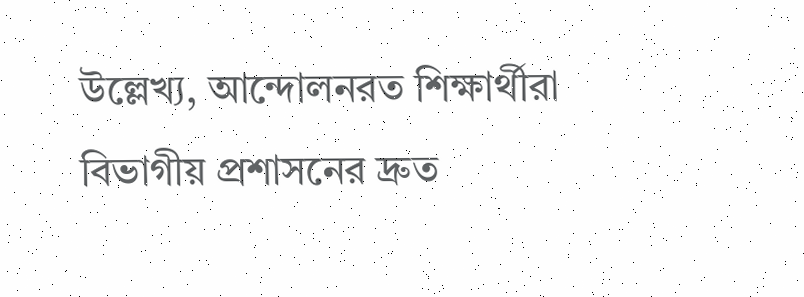উল্লেখ্য, আন্দোলনরত শিক্ষার্থীরা বিভাগীয় প্রশাসনের দ্রুত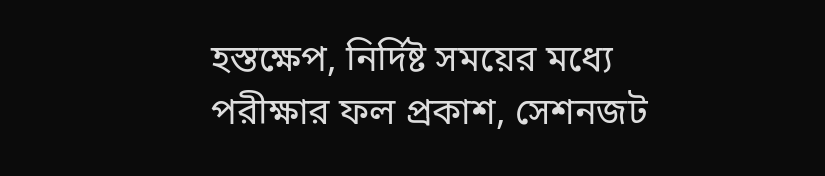হস্তক্ষেপ, নির্দিষ্ট সময়ের মধ্যে পরীক্ষার ফল প্রকাশ, সেশনজট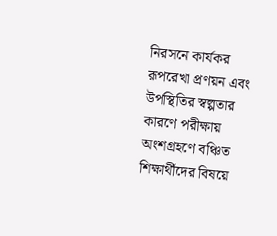নিরসনে কার্যকর রূপরেখা প্রণয়ন এবং উপস্থিতির স্বল্পতার কারণে পরীক্ষায় অংশগ্রহণে বঞ্চিত শিক্ষার্থীদের বিষয়ে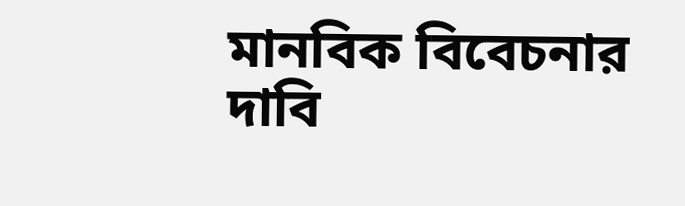মানবিক বিবেচনার দাবি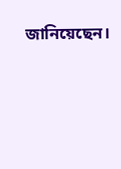জানিয়েছেন।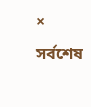×
সর্বশেষ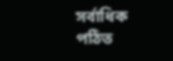সর্বাধিক পঠিত